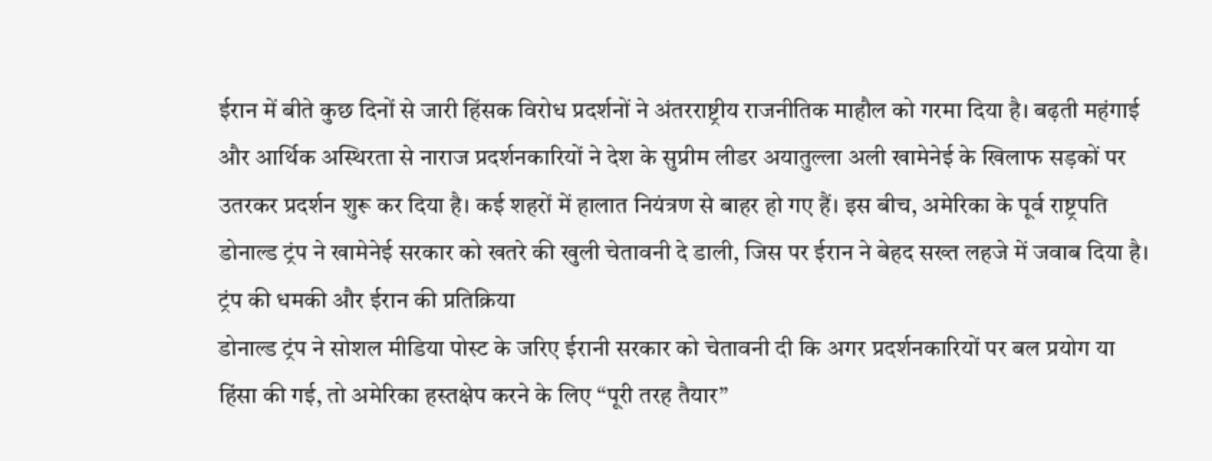ईरान में बीते कुछ दिनों से जारी हिंसक विरोध प्रदर्शनों ने अंतरराष्ट्रीय राजनीतिक माहौल को गरमा दिया है। बढ़ती महंगाई और आर्थिक अस्थिरता से नाराज प्रदर्शनकारियों ने देश के सुप्रीम लीडर अयातुल्ला अली खामेनेई के खिलाफ सड़कों पर उतरकर प्रदर्शन शुरू कर दिया है। कई शहरों में हालात नियंत्रण से बाहर हो गए हैं। इस बीच, अमेरिका के पूर्व राष्ट्रपति डोनाल्ड ट्रंप ने खामेनेई सरकार को खतरे की खुली चेतावनी दे डाली, जिस पर ईरान ने बेहद सख्त लहजे में जवाब दिया है।
ट्रंप की धमकी और ईरान की प्रतिक्रिया
डोनाल्ड ट्रंप ने सोशल मीडिया पोस्ट के जरिए ईरानी सरकार को चेतावनी दी कि अगर प्रदर्शनकारियों पर बल प्रयोग या हिंसा की गई, तो अमेरिका हस्तक्षेप करने के लिए “पूरी तरह तैयार”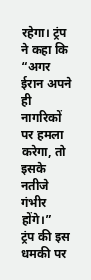रहेगा। ट्रंप ने कहा कि “अगर ईरान अपने ही नागरिकों पर हमला करेगा, तो इसके नतीजे गंभीर होंगे।”
ट्रंप की इस धमकी पर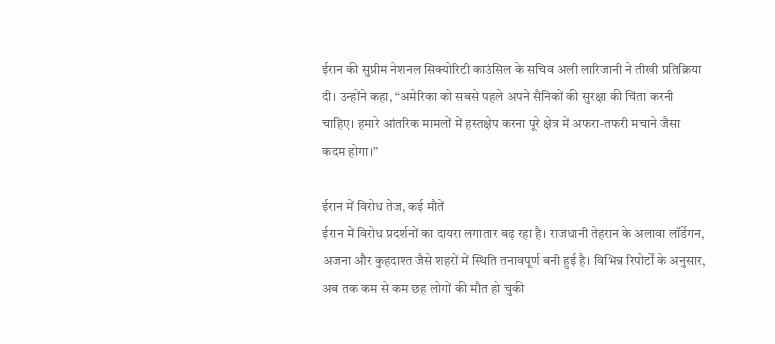ईरान की सुप्रीम नेशनल सिक्योरिटी काउंसिल के सचिव अली लारिजानी ने तीखी प्रतिक्रिया दी। उन्होंने कहा, “अमेरिका को सबसे पहले अपने सैनिकों की सुरक्षा की चिंता करनी चाहिए। हमारे आंतरिक मामलों में हस्तक्षेप करना पूरे क्षेत्र में अफरा-तफरी मचाने जैसा कदम होगा।”

ईरान में विरोध तेज, कई मौतें
ईरान में विरोध प्रदर्शनों का दायरा लगातार बढ़ रहा है। राजधानी तेहरान के अलावा लॉर्डेगन, अजना और कुहदाश्त जैसे शहरों में स्थिति तनावपूर्ण बनी हुई है। विभिन्न रिपोर्टों के अनुसार, अब तक कम से कम छह लोगों की मौत हो चुकी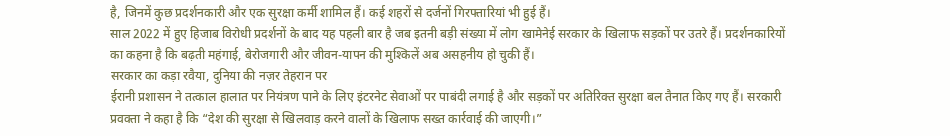है, जिनमें कुछ प्रदर्शनकारी और एक सुरक्षा कर्मी शामिल हैं। कई शहरों से दर्जनों गिरफ्तारियां भी हुई हैं।
साल 2022 में हुए हिजाब विरोधी प्रदर्शनों के बाद यह पहली बार है जब इतनी बड़ी संख्या में लोग खामेनेई सरकार के खिलाफ सड़कों पर उतरे हैं। प्रदर्शनकारियों का कहना है कि बढ़ती महंगाई, बेरोजगारी और जीवन-यापन की मुश्किलें अब असहनीय हो चुकी हैं।
सरकार का कड़ा रवैया, दुनिया की नज़र तेहरान पर
ईरानी प्रशासन ने तत्काल हालात पर नियंत्रण पाने के लिए इंटरनेट सेवाओं पर पाबंदी लगाई है और सड़कों पर अतिरिक्त सुरक्षा बल तैनात किए गए हैं। सरकारी प्रवक्ता ने कहा है कि “देश की सुरक्षा से खिलवाड़ करने वालों के खिलाफ सख्त कार्रवाई की जाएगी।”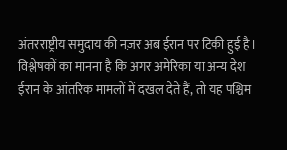अंतरराष्ट्रीय समुदाय की नज़र अब ईरान पर टिकी हुई है। विश्लेषकों का मानना है कि अगर अमेरिका या अन्य देश ईरान के आंतरिक मामलों में दखल देते हैं, तो यह पश्चिम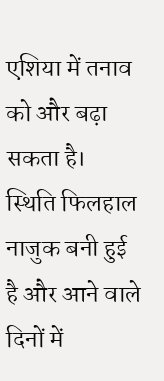एशिया में तनाव को और बढ़ा सकता है। स्थिति फिलहाल नाजुक बनी हुई है और आने वाले दिनों में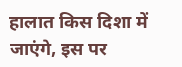हालात किस दिशा में जाएंगे, इस पर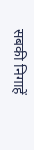सबकी निगाहें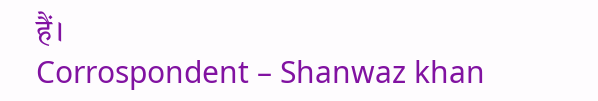हैं।
Corrospondent – Shanwaz khan